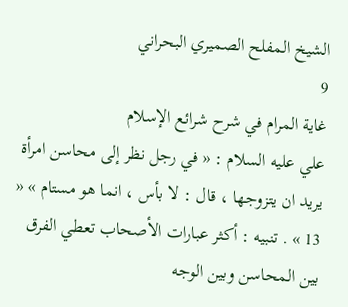الشيخ المفلح الصميري البحراني
9
غاية المرام في شرح شرائع الإسلام
علي عليه السلام : « في رجل نظر إلى محاسن امرأة يريد ان يتزوجها ، قال : لا بأس ، انما هو مستام » « 13 » . تنبيه : أكثر عبارات الأصحاب تعطي الفرق بين المحاسن وبين الوجه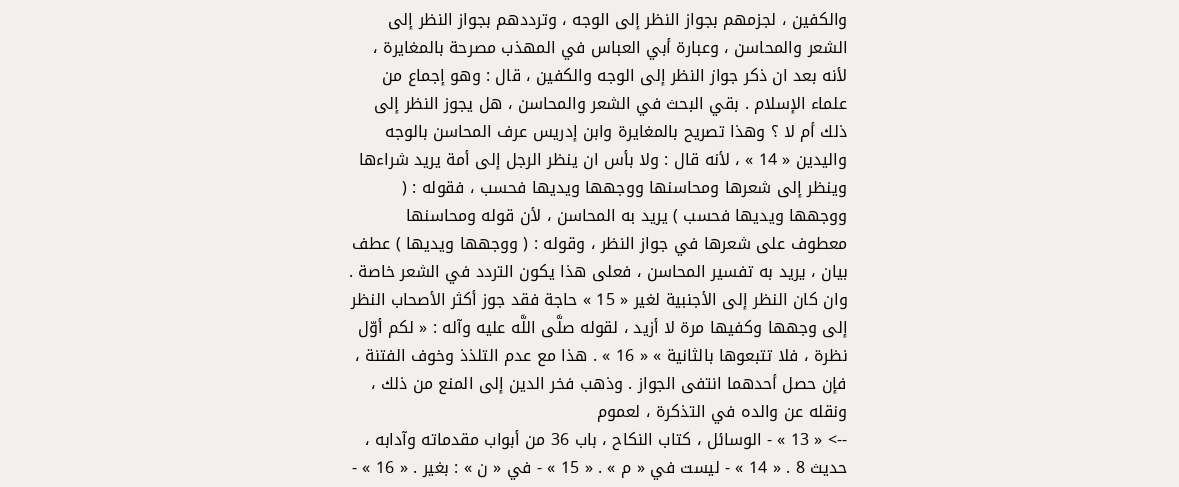والكفين ، لجزمهم بجواز النظر إلى الوجه ، وترددهم بجواز النظر إلى الشعر والمحاسن ، وعبارة أبي العباس في المهذب مصرحة بالمغايرة ، لأنه بعد ان ذكر جواز النظر إلى الوجه والكفين ، قال : وهو إجماع من علماء الإسلام . بقي البحث في الشعر والمحاسن ، هل يجوز النظر إلى ذلك أم لا ؟ وهذا تصريح بالمغايرة وابن إدريس عرف المحاسن بالوجه واليدين « 14 » ، لأنه قال : ولا بأس ان ينظر الرجل إلى أمة يريد شراءها وينظر إلى شعرها ومحاسنها ووجهها ويديها فحسب ، فقوله : ( ووجهها ويديها فحسب ) يريد به المحاسن ، لأن قوله ومحاسنها معطوف على شعرها في جواز النظر ، وقوله : ( ووجهها ويديها ) عطف بيان ، يريد به تفسير المحاسن ، فعلى هذا يكون التردد في الشعر خاصة . وان كان النظر إلى الأجنبية لغير « 15 » حاجة فقد جوز أكثر الأصحاب النظر إلى وجهها وكفيها مرة لا أزيد ، لقوله صلَّى اللَّه عليه وآله : « لكم أوّل نظرة ، فلا تتبعوها بالثانية » « 16 » . هذا مع عدم التلذذ وخوف الفتنة ، فإن حصل أحدهما انتفى الجواز . وذهب فخر الدين إلى المنع من ذلك ، ونقله عن والده في التذكرة ، لعموم
--> « 13 » - الوسائل ، كتاب النكاح ، باب 36 من أبواب مقدماته وآدابه ، حديث 8 . « 14 » - ليست في « م » . « 15 » - في « ن » : بغير . « 16 » -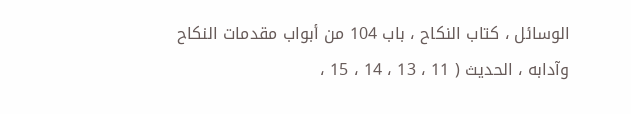الوسائل ، كتاب النكاح ، باب 104 من أبواب مقدمات النكاح وآدابه ، الحديث ( 11 ، 13 ، 14 ، 15 ،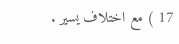17 ) مع اختلاف يسير .